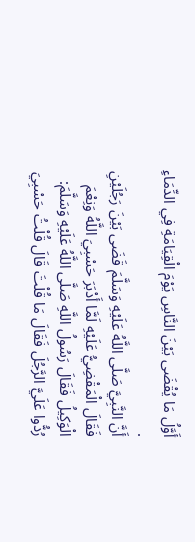أَوَّلُ مَا يُقْضَى بَيْنَ النَّاسِ يَوْمَ الْقِيَامَةِ فِي الدِّمَاءِ .
أَنَّ النَّبِيَّ صَلَّى اللَّهُ عَلَيْهِ وَسَلَّمَ قَضَى بَيْنَ رَجُلَيْنِ فَقَالَ الْمَقْضِيُّ عَلَيْهِ لَمَّا أَدْبَرَ حَسْبِيَ اللَّهُ وَنِعْمَ الْوَكِيلُ فَقَالَ رَسُولُ اللَّهِ صَلَّى اللَّهُ عَلَيْهِ وَسَلَّمَ: رُدُّوا عَلَيَّ الرَّجُلَ فَقَالَ مَا قُلْتَ قَالَ قُلْتُ حَسْبِيَ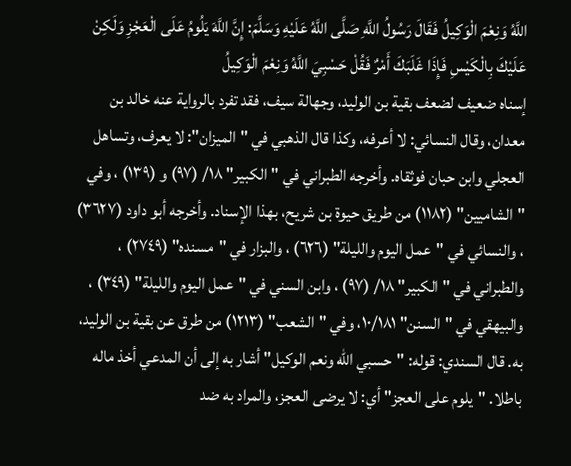اللَّهُ وَنِعْمَ الْوَكِيلُ فَقَالَ رَسُولُ اللَّهِ صَلَّى اللَّهُ عَلَيْهِ وَسَلَّمَ: إِنَّ اللَّهَ يَلُومُ عَلَى الْعَجْزِ وَلَكِنْ عَلَيْكَ بِالْكَيْسِ فَإِذَا غَلَبَكَ أَمْرٌ فَقُلْ حَسْبِيَ اللَّهُ وَنِعْمَ الْوَكِيلُ
إسناه ضعيف لضعف بقية بن الوليد، وجهالة سيف، فقد تفرد بالرواية عنه خالد بن معدان، وقال النسائي: لا أعرفه، وكذا قال الذهبي في "الميزان": لا يعرف، وتساهل العجلي وابن حبان فوثقاه. وأخرجه الطبراني في "الكبير" ١٨/ (٩٧) و (١٣٩) ، وفي "الشاميين" (١١٨٢) من طريق حيوة بن شريح، بهذا الإسناد. وأخرجه أبو داود (٣٦٢٧) ، والنسائي في "عمل اليوم والليلة" (٦٢٦) ، والبزار في "مسنده" (٢٧٤٩) ، والطبراني في "الكبير" ١٨/ (٩٧) ، وابن السني في "عمل اليوم والليلة" (٣٤٩) ، والبيهقي في "السنن" ١٠/١٨١، وفي "الشعب" (١٢١٣) من طرق عن بقية بن الوليد، به. قال السندي: قوله: "حسبي الله ونعم الوكيل" أشار به إلى أن المدعي أخذ ماله باطلا. "يلوم على العجز" أي: لا يرضى العجز، والمراد به ضد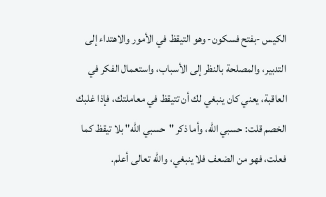الكيس -بفتح فسكون- وهو التيقظ في الأمور والاهتداء إلى التدبير، والمصلحة بالنظر إلى الأسباب، واستعمال الفكر في العاقبة، يعني كان ينبغي لك أن تتيقظ في معاملتك، فإذا غلبك الخصم قلت: حسبي الله، وأما ذكر "حسبي الله" بلا تيقظ كما فعلت، فهو من الضعف فلا ينبغي، والله تعالى أعلم.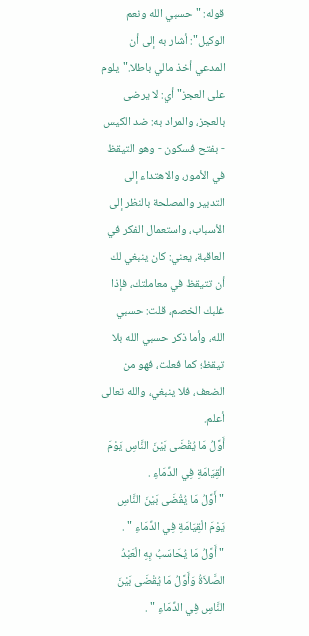قوله: "حسبي الله ونعم الوكيل": أشار به إلى أن المدعي أخذ مالي باطلا."يلوم على العجز" أي: لا يرضى بالعجز، والمراد به: ضد الكيس - بفتح فسكون - وهو التيقظ في الأمور، والاهتداء إلى التدبير والمصلحة بالنظر إلى الأسباب، واستعمال الفكر في العاقبة، يعني: كان ينبغي لك أن تتيقظ في معاملتك، فإذا غلبك الخصم، قلت: حسبي الله، وأما ذكر حسبي الله بلا تيقظ؛ كما فعلت، فهو من الضعف، فلا ينبغي، والله تعالى أعلم.
أَوَّلُ مَا يُقْضَى بَيْنَ النَّاسِ يَوْمَ الْقِيَامَةِ فِي الدِّمَاءِ .
" أَوَّلُ مَا يُقْضَى بَيْنَ النَّاسِ يَوْمَ الْقِيَامَةِ فِي الدِّمَاءِ " .
" أَوَّلُ مَا يُحَاسَبُ بِهِ الْعَبْدُ الصَّلاَةُ وَأَوَّلُ مَا يُقْضَى بَيْنَ النَّاسِ فِي الدِّمَاءِ " .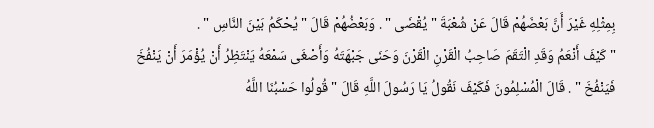بِمِثْلِهِ غَيْرَ أَنَّ بَعْضَهُمْ قَالَ عَنْ شُعْبَةَ " يُقْضَى " . وَبَعْضُهُمْ قَالَ " يُحْكَمُ بَيْنَ النَّاسِ " .
" كَيْفَ أَنْعَمُ وَقَدِ الْتَقَمَ صَاحِبُ الْقَرْنِ الْقَرْنَ وَحَنَى جَبْهَتَهُ وَأَصْغَى سَمْعَهُ يَنْتَظِرُ أَنْ يُؤْمَرَ أَنْ يَنْفُخَ فَيَنْفُخَ " . قَالَ الْمُسْلِمُونَ فَكَيْفَ نَقُولُ يَا رَسُولَ اللَّهِ قَالَ " قُولُوا حَسْبُنَا اللَّهُ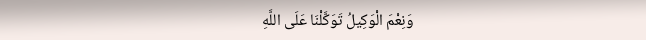وَنِعْمَ الْوَكِيلُ تَوَكَّلْنَا عَلَى اللَّهِ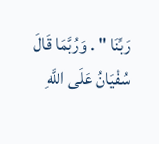رَبِّنَا " . وَرُبَّمَا قَالَ سُفْيَانُ عَلَى اللَّهِ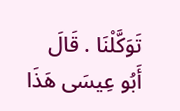تَوَكَّلْنَا . قَالَ أَبُو عِيسَى هَذَا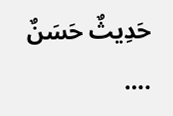حَدِيثٌ حَسَنٌ .…